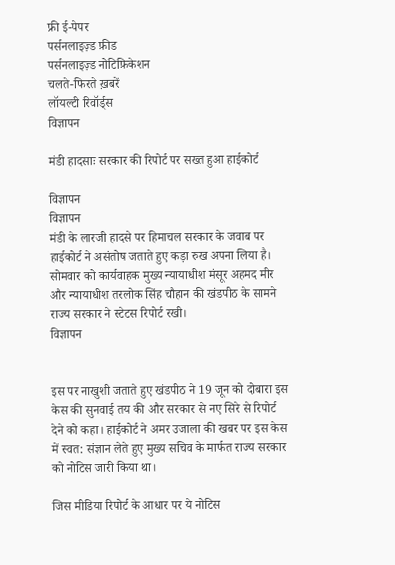फ्री ई-पेपर
पर्सनलाइज़्ड फ़ीड
पर्सनलाइज़्ड नोटिफ़िकेशन
चलते-फिरते ख़बरें
लॉयल्टी रिवॉर्ड्स
विज्ञापन

मंडी हादसाः सरकार की रिपोर्ट पर सख्त हुआ हाईकोर्ट

विज्ञापन
विज्ञापन
मंडी के लारजी हादसे पर हिमाचल सरकार के जवाब पर हाईकोर्ट ने असंतोष जताते हुए कड़ा रुख अपना लिया है। सोमवार को कार्यवाहक मुख्य न्यायाधीश मंसूर अहमद मीर और न्यायाधीश तरलोक सिंह चौहान की खंडपीठ के सामने राज्य सरकार ने स्टेटस रिपोर्ट रखी।
विज्ञापन


इस पर नाखुशी जताते हुए खंडपीठ ने 19 जून को दोबारा इस केस की सुनवाई तय की और सरकार से नए सिरे से रिपोर्ट देने को कहा। हाईकोर्ट ने अमर उजाला की खबर पर इस केस में स्वत: संज्ञान लेते हुए मुख्य सचिव के मार्फत राज्य सरकार को नोटिस जारी किया था।

जिस मीडिया रिपोर्ट के आधार पर ये नोटिस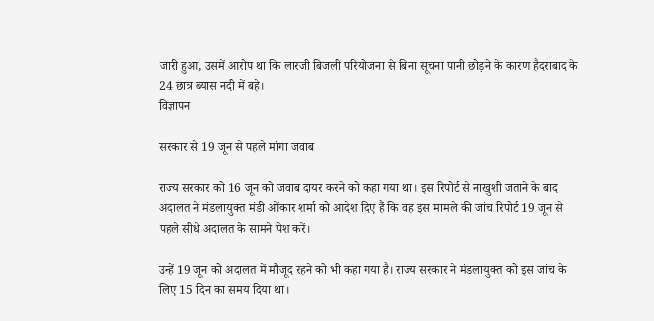जारी हुआ, उसमें आरोप था कि लारजी बिजली परियोजना से बिना सूचना पानी छोड़ने के कारण हैदराबाद के 24 छात्र ब्यास नदी में बहे।
विज्ञापन

सरकार से 19 जून से पहले मांगा जवाब

राज्य सरकार को 16 जून को जवाब दायर करने को कहा गया था। इस रिपोर्ट से नाखुशी जताने के बाद अदालत ने मंडलायुक्त मंडी ओंकार शर्मा को आदेश दिए हैं कि वह इस मामले की जांच रिपोर्ट 19 जून से पहले सीधे अदालत के सामने पेश करें।

उन्हें 19 जून को अदालत में मौजूद रहने को भी कहा गया है। राज्य सरकार ने मंडलायुक्त को इस जांच के लिए 15 दिन का समय दिया था।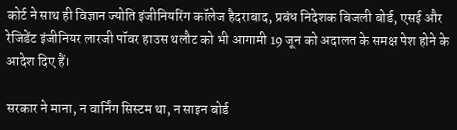कोर्ट ने साथ ही विज्ञान ज्योति इंजीनियरिंग कॉलेज हैदराबाद, प्रबंध निदेशक बिजली बोर्ड, एसई और रेजिडेंट इंजीनियर लारजी पॉवर हाउस थलौट को भी आगामी 19 जून को अदालत के समक्ष पेश होने के आदेश दिए हैं।

सरकार ने माना, न वार्निंग सिस्टम था, न साइन बोर्ड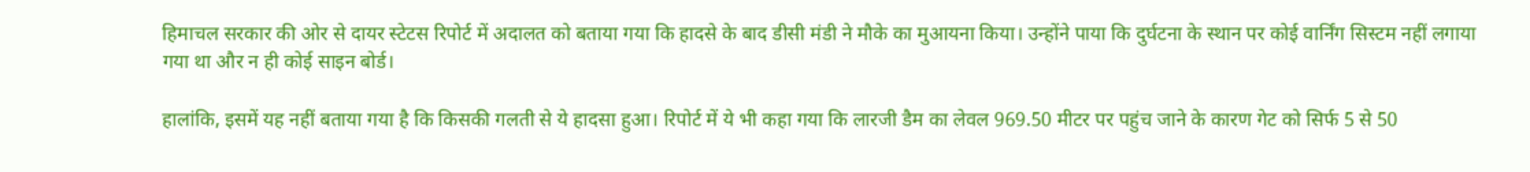हिमाचल सरकार की ओर से दायर स्टेटस रिपोर्ट में अदालत को बताया गया कि हादसे के बाद डीसी मंडी ने मौके का मुआयना किया। उन्होंने पाया कि दुर्घटना के स्थान पर कोई वार्निंग सिस्टम नहीं लगाया गया था और न ही कोई साइन बोर्ड।

हालांकि, इसमें यह नहीं बताया गया है कि किसकी गलती से ये हादसा हुआ। रिपोर्ट में ये भी कहा गया कि लारजी डैम का लेवल 969.50 मीटर पर पहुंच जाने के कारण गेट को सिर्फ 5 से 50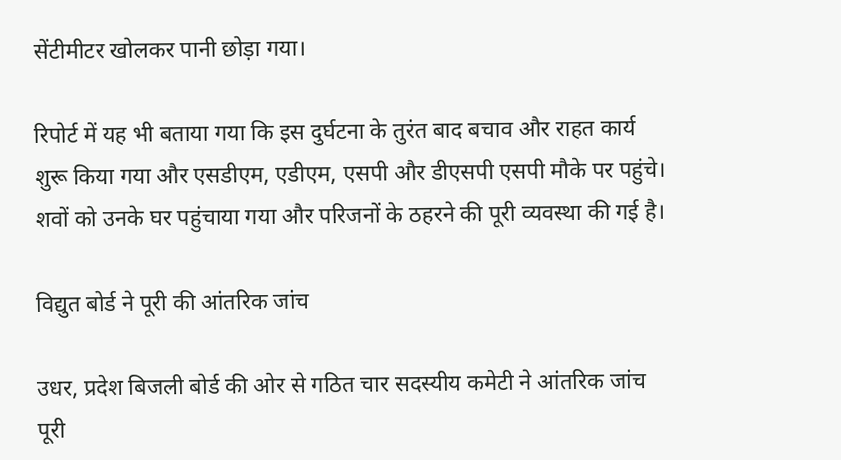सेंटीमीटर खोलकर पानी छोड़ा गया।

रिपोर्ट में यह भी बताया गया कि इस दुर्घटना के तुरंत बाद बचाव और राहत कार्य शुरू किया गया और एसडीएम, एडीएम, एसपी और डीएसपी एसपी मौके पर पहुंचे। शवों को उनके घर पहुंचाया गया और परिजनों के ठहरने की पूरी व्यवस्था की गई है।

विद्युत बोर्ड ने पूरी की आंतरिक जांच

उधर, प्रदेश बिजली बोर्ड की ओर से गठित चार सदस्यीय कमेटी ने आंतरिक जांच पूरी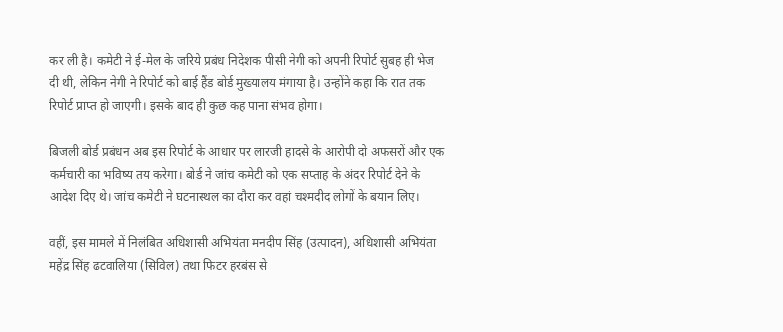कर ली है। कमेटी ने ई-मेल के जरिये प्रबंध निदेशक पीसी नेगी को अपनी रिपोर्ट सुबह ही भेज दी थी, लेकिन नेगी ने रिपोर्ट को बाई हैंड बोर्ड मुख्यालय मंगाया है। उन्होंने कहा कि रात तक रिपोर्ट प्राप्त हो जाएगी। इसके बाद ही कुछ कह पाना संभव होगा।

बिजली बोर्ड प्रबंधन अब इस रिपोर्ट के आधार पर लारजी हादसे के आरोपी दो अफसरों और एक कर्मचारी का भविष्य तय करेगा। बोर्ड ने जांच कमेटी को एक सप्ताह के अंदर रिपोर्ट देने के आदेश दिए थे। जांच कमेटी ने घटनास्थल का दौरा कर वहां चश्मदीद लोगों के बयान लिए।

वहीं, इस मामले में निलंबित अधिशासी अभियंता मनदीप सिंह (उत्पादन), अधिशासी अभियंता महेंद्र सिंह ढटवालिया (सिविल) तथा फिटर हरबंस से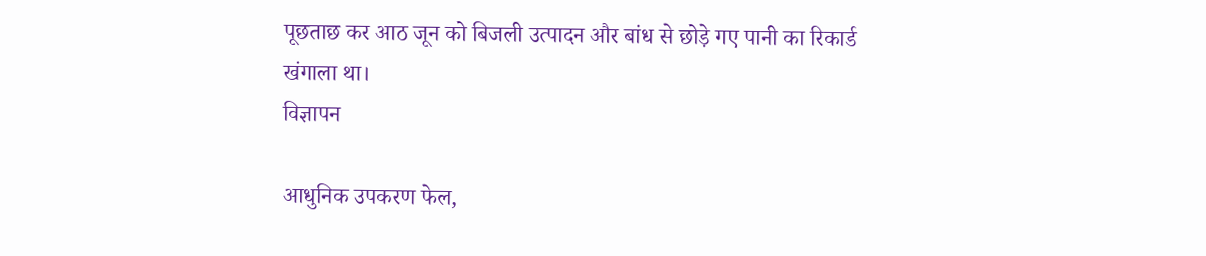पूछताछ कर आठ जून को बिजली उत्पादन और बांध से छोड़े गए पानी का रिकार्ड खंगाला था।
विज्ञापन

आधुनिक उपकरण फेल,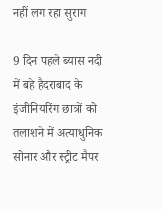नहीं लग रहा सुराग

9 दिन पहले ब्यास नदी में बहे हैदराबाद के इंजीनियरिंग छात्रों को तलाशने में अत्याधुनिक सोनार और स्ट्रीट मैपर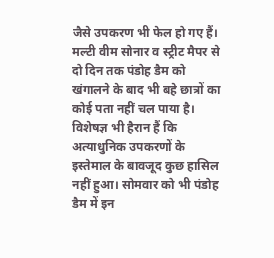जैसे उपकरण भी फेल हो गए हैं। मल्टी वीम सोनार व स्ट्रीट मैपर से दो दिन तक पंडोह डैम को खंगालने के बाद भी बहे छात्रों का कोई पता नहीं चल पाया है। विशेषज्ञ भी हैरान हैं कि अत्याधुनिक उपकरणों के इस्तेमाल के बावजूद कुछ हासिल नहीं हुआ। सोमवार को भी पंडोह डैम में इन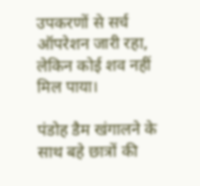उपकरणों से सर्च ऑपरेशन जारी रहा, लेकिन कोई शव नहीं मिल पाया।

पंडोह डैम खंगालने के साथ बहे छात्रों की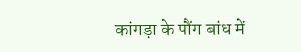कांगड़ा के पौंग बांध में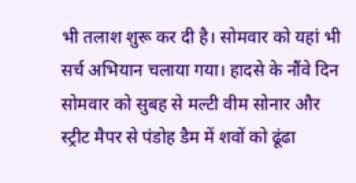भी तलाश शुरू कर दी है। सोमवार को यहां भी सर्च अभियान चलाया गया। हादसे के नौंवे दिन सोमवार को सुबह से मल्टी वीम सोनार और स्ट्रीट मैपर से पंडोह डैम में शवों को ढूंढा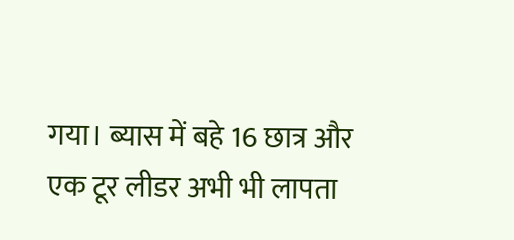गया। ब्यास में बहे 16 छात्र और एक टूर लीडर अभी भी लापता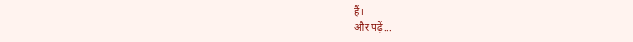हैं।
और पढ़ें...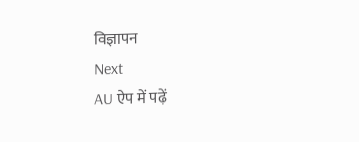विज्ञापन
Next
AU ऐप में पढ़ें